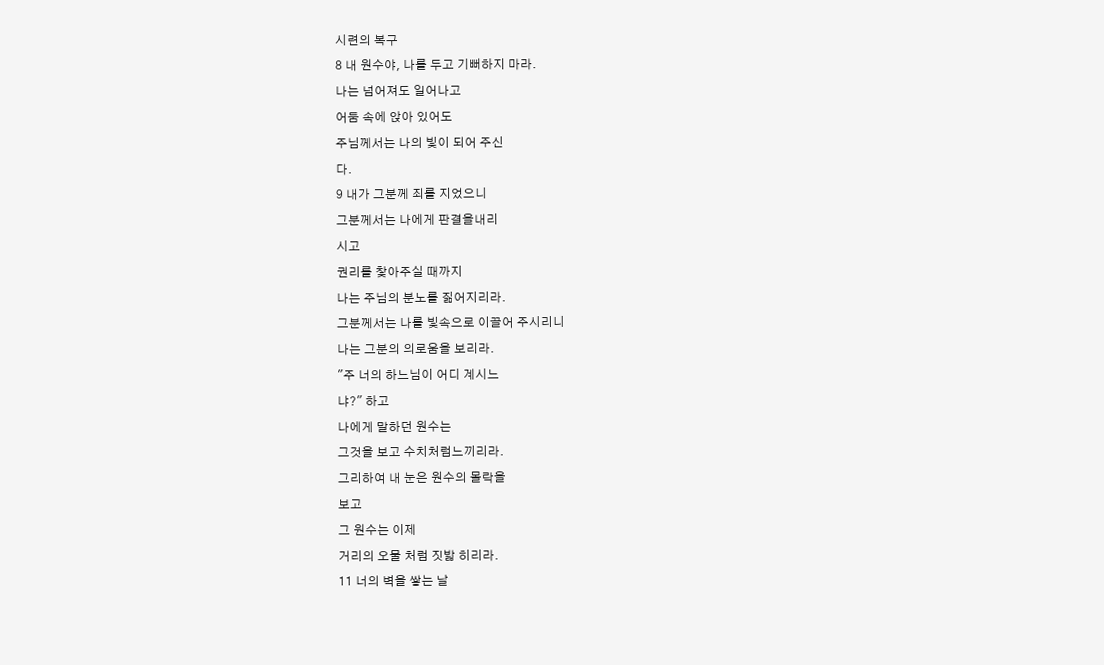시련의 복구
8 내 원수야, 나를 두고 기뻐하지 마라.
나는 넘어져도 일어나고
어둠 속에 앉아 있어도
주님께서는 나의 빛이 되어 주신
다.
9 내가 그분께 죄를 지었으니
그분께서는 나에게 판결을내리
시고
권리를 찿아주실 때까지
나는 주님의 분노를 짊어지리라.
그분께서는 나를 빛속으로 이끌어 주시리니
나는 그분의 의로움을 보리라.
"주 너의 하느님이 어디 계시느
냐?" 하고
나에게 말하던 원수는
그것을 보고 수치처럼느끼리라.
그리하여 내 눈은 원수의 몰락을
보고
그 원수는 이제
거리의 오물 처럼 짓밟 히리라.
11 너의 벽을 쌓는 날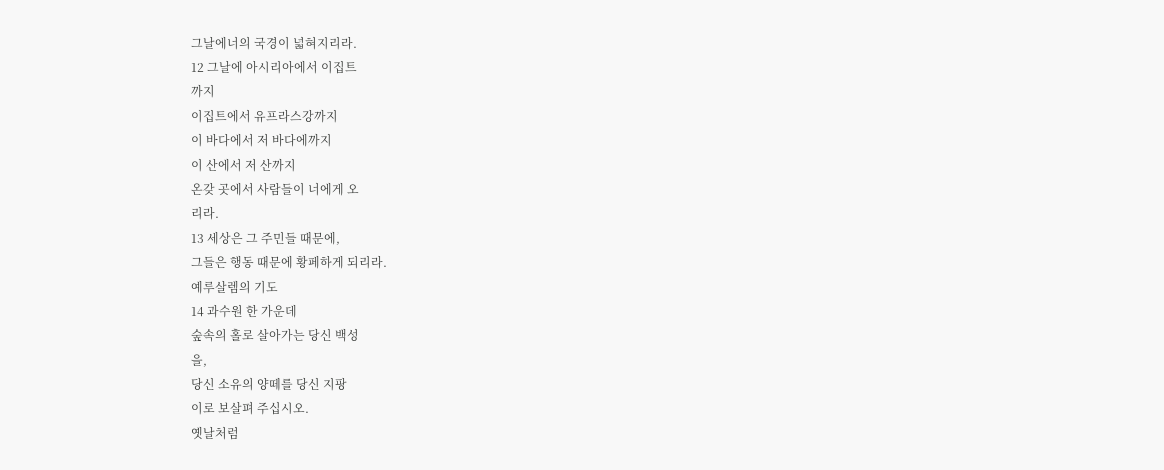그날에너의 국경이 넓혀지리라.
12 그날에 아시리아에서 이집트
까지
이집트에서 유프라스강까지
이 바다에서 저 바다에까지
이 산에서 저 산까지
온갖 곳에서 사람들이 너에게 오
리라.
13 세상은 그 주민들 때문에,
그들은 행동 때문에 황페하게 되리라.
예루살렘의 기도
14 과수원 한 가운데
숲속의 홀로 살아가는 당신 백성
을,
당신 소유의 양떼를 당신 지팡
이로 보살펴 주십시오.
옛날처럼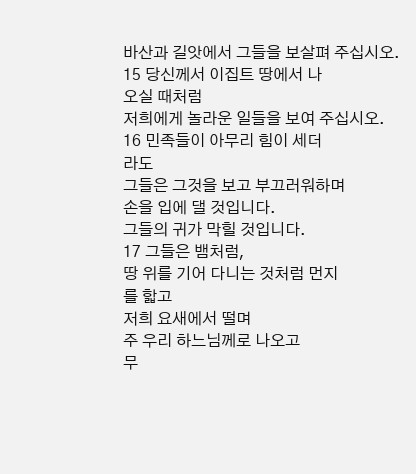바산과 길앗에서 그들을 보살펴 주십시오.
15 당신께서 이집트 땅에서 나
오실 때처럼
저희에게 놀라운 일들을 보여 주십시오.
16 민족들이 아무리 힘이 세더
라도
그들은 그것을 보고 부끄러워하며
손을 입에 댈 것입니다.
그들의 귀가 막힐 것입니다.
17 그들은 뱀처럼,
땅 위를 기어 다니는 것처럼 먼지
를 핣고
저희 요새에서 떨며
주 우리 하느님께로 나오고
무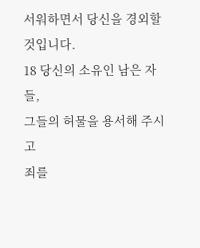서워하면서 당신을 경외할 것입니다.
18 당신의 소유인 남은 자들,
그들의 허물을 용서해 주시고
죄를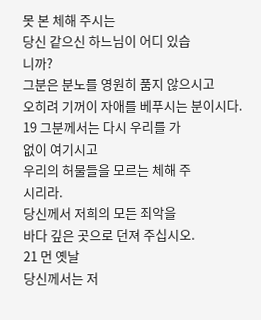못 본 체해 주시는
당신 같으신 하느님이 어디 있습
니까?
그분은 분노를 영원히 품지 않으시고
오히려 기꺼이 자애를 베푸시는 분이시다.
19 그분께서는 다시 우리를 가
없이 여기시고
우리의 허물들을 모르는 체해 주
시리라.
당신께서 저희의 모든 죄악을
바다 깊은 곳으로 던져 주십시오.
21 먼 옛날
당신께서는 저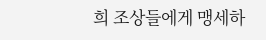희 조상들에게 맹세하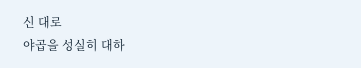신 대로
야곱을 성실히 대하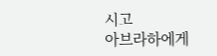시고
아브라하에게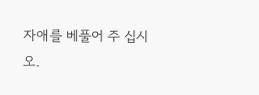자애를 베풀어 주 십시오.